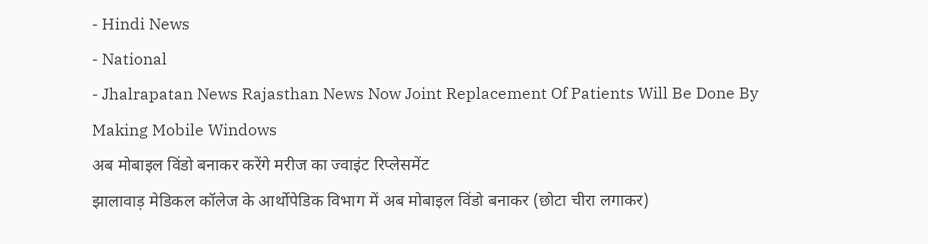- Hindi News
- National
- Jhalrapatan News Rajasthan News Now Joint Replacement Of Patients Will Be Done By Making Mobile Windows
अब मोबाइल विंडो बनाकर करेंगे मरीज का ज्वाइंट रिप्लेसमेंट
झालावाड़ मेडिकल कॉलेज के आर्थोपेडिक विभाग में अब मोबाइल विंडो बनाकर (छोटा चीरा लगाकर)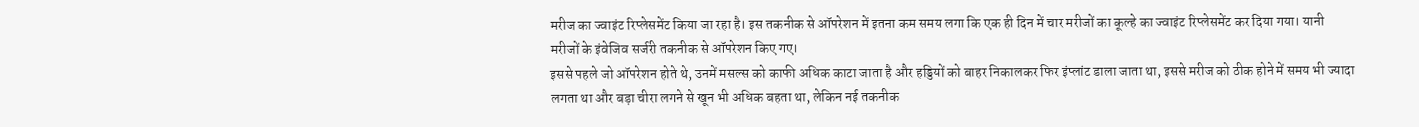मरीज का ज्वाइंट रिप्लेसमेंट किया जा रहा है। इस तकनीक से ऑपरेशन में इतना कम समय लगा कि एक ही दिन में चार मरीजों का कूल्हे का ज्वाइंट रिप्लेसमेंट कर दिया गया। यानी मरीजों के इंवेजिव सर्जरी तकनीक से ऑपरेशन किए गए।
इससे पहले जो ऑपरेशन होते थे, उनमें मसल्स को काफी अधिक काटा जाता है और हड्डियों को बाहर निकालकर फिर इंप्लांट डाला जाता था, इससे मरीज को ठीक होने में समय भी ज्यादा लगता था और बड़ा चीरा लगने से खून भी अधिक बहता था, लेकिन नई तकनीक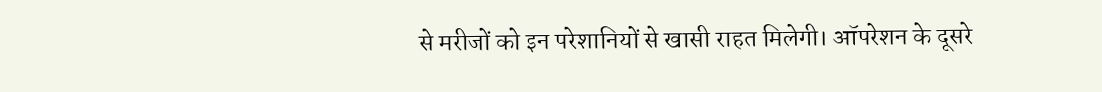से मरीजों को इन परेशानियों से खासी राहत मिलेगी। ऑपरेशन के दूसरे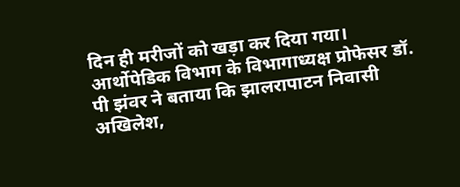दिन ही मरीजों को खड़ा कर दिया गया।
आर्थोपेडिक विभाग के विभागाध्यक्ष प्रोफेसर डॉ. पी झंवर ने बताया कि झालरापाटन निवासी अखिलेश,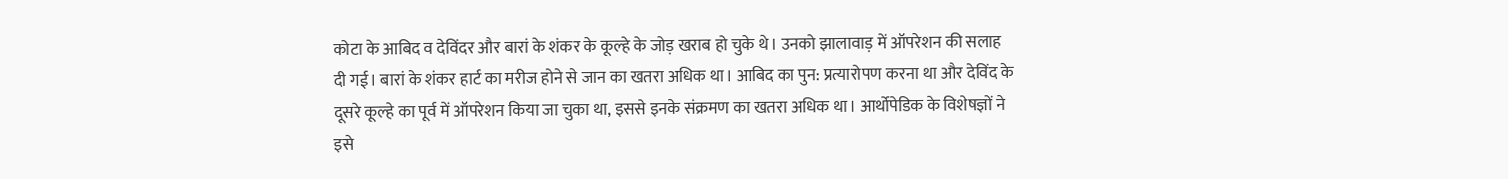कोटा के आबिद व देविंदर और बारां के शंकर के कूल्हे के जोड़ खराब हो चुके थे। उनको झालावाड़ में ऑपरेशन की सलाह दी गई। बारां के शंकर हार्ट का मरीज होने से जान का खतरा अधिक था। आबिद का पुन: प्रत्यारोपण करना था और देविंद के दूसरे कूल्हे का पूर्व में ऑपरेशन किया जा चुका था, इससे इनके संक्रमण का खतरा अधिक था। आर्थोपेडिक के विशेषज्ञों ने इसे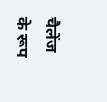चैलेंज के रूप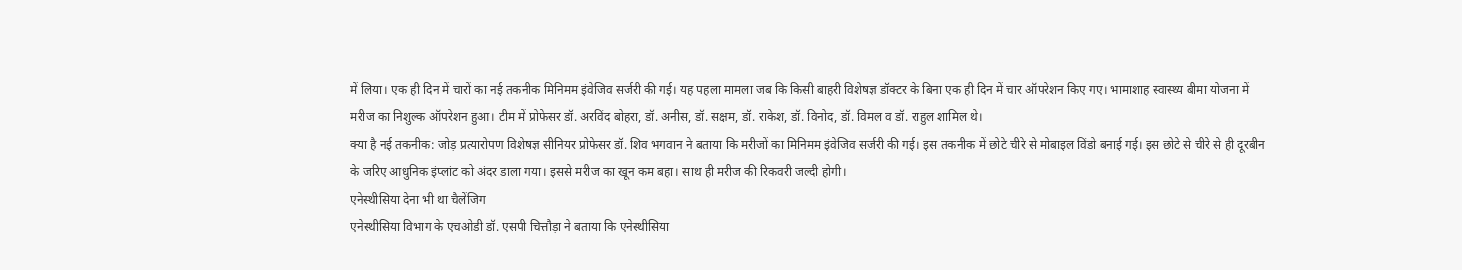में लिया। एक ही दिन में चारों का नई तकनीक मिनिमम इंवेजिव सर्जरी की गई। यह पहला मामला जब कि किसी बाहरी विशेषज्ञ डॉक्टर के बिना एक ही दिन में चार ऑपरेशन किए गए। भामाशाह स्वास्थ्य बीमा योजना में मरीज का निशुल्क ऑपरेशन हुआ। टीम में प्रोफेसर डॉ. अरविंद बोहरा, डॉ. अनीस, डॉ. सक्षम, डॉ. राकेश, डॉ. विनोद, डॉ. विमल व डॉ. राहुल शामिल थे।
क्या है नई तकनीक: जोड़ प्रत्यारोपण विशेषज्ञ सीनियर प्रोफेसर डॉ. शिव भगवान ने बताया कि मरीजों का मिनिमम इंवेजिव सर्जरी की गई। इस तकनीक में छोटे चीरे से मोबाइल विंडो बनाई गई। इस छोटे से चीरे से ही दूरबीन के जरिए आधुनिक इंप्लांट को अंदर डाला गया। इससे मरीज का खून कम बहा। साथ ही मरीज की रिकवरी जल्दी होगी।
एनेस्थीसिया देना भी था चैलेंजिग
एनेस्थीसिया विभाग के एचओडी डॉ. एसपी चित्तौड़ा ने बताया कि एनेस्थीसिया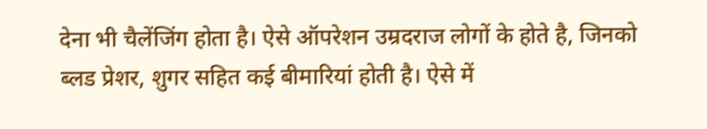देना भी चैलेंजिंग होता है। ऐसे ऑपरेशन उम्रदराज लोगों के होते है, जिनको ब्लड प्रेशर, शुगर सहित कई बीमारियां होती है। ऐसे में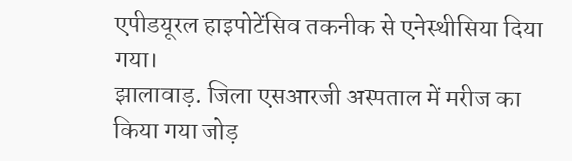एपीडयूरल हाइपोटेंसिव तकनीक से एनेस्थीसिया दिया गया।
झालावाड़. जिला एसआरजी अस्पताल में मरीज का किया गया जोड़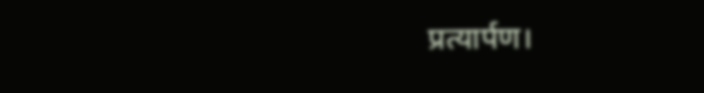प्रत्यार्पण।